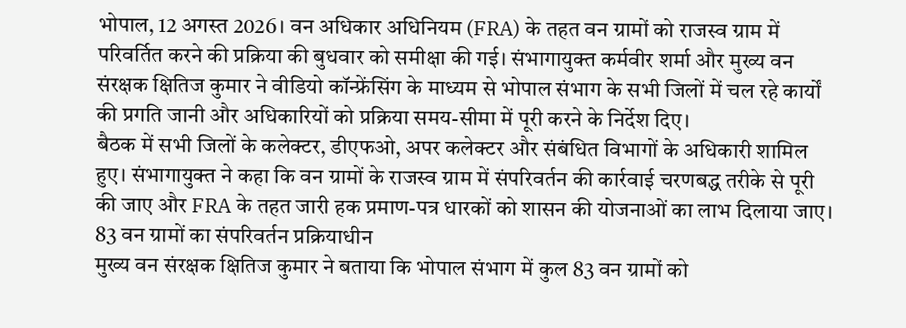भोपाल, 12 अगस्त 2026। वन अधिकार अधिनियम (FRA) के तहत वन ग्रामों को राजस्व ग्राम में परिवर्तित करने की प्रक्रिया की बुधवार को समीक्षा की गई। संभागायुक्त कर्मवीर शर्मा और मुख्य वन संरक्षक क्षितिज कुमार ने वीडियो कॉन्फ्रेंसिंग के माध्यम से भोपाल संभाग के सभी जिलों में चल रहे कार्यों की प्रगति जानी और अधिकारियों को प्रक्रिया समय-सीमा में पूरी करने के निर्देश दिए।
बैठक में सभी जिलों के कलेक्टर, डीएफओ, अपर कलेक्टर और संबंधित विभागों के अधिकारी शामिल हुए। संभागायुक्त ने कहा कि वन ग्रामों के राजस्व ग्राम में संपरिवर्तन की कार्रवाई चरणबद्ध तरीके से पूरी की जाए और FRA के तहत जारी हक प्रमाण-पत्र धारकों को शासन की योजनाओं का लाभ दिलाया जाए।
83 वन ग्रामों का संपरिवर्तन प्रक्रियाधीन
मुख्य वन संरक्षक क्षितिज कुमार ने बताया कि भोपाल संभाग में कुल 83 वन ग्रामों को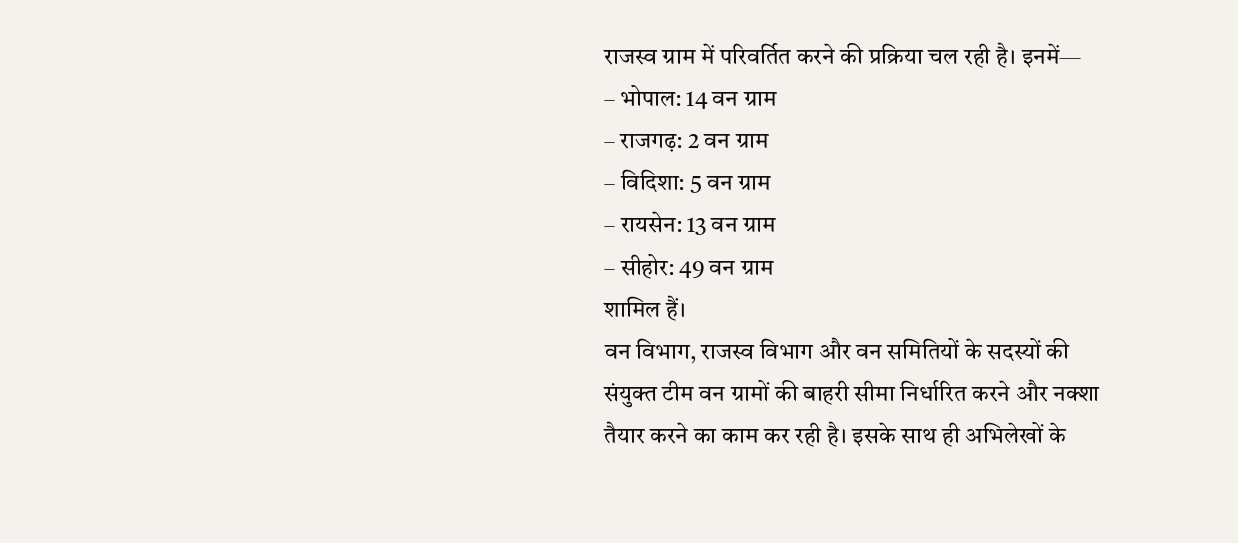राजस्व ग्राम में परिवर्तित करने की प्रक्रिया चल रही है। इनमें—
– भोपाल: 14 वन ग्राम
– राजगढ़: 2 वन ग्राम
– विदिशा: 5 वन ग्राम
– रायसेन: 13 वन ग्राम
– सीहोर: 49 वन ग्राम
शामिल हैं।
वन विभाग, राजस्व विभाग और वन समितियों के सदस्यों की संयुक्त टीम वन ग्रामों की बाहरी सीमा निर्धारित करने और नक्शा तैयार करने का काम कर रही है। इसके साथ ही अभिलेखों के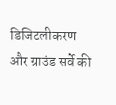डिजिटलीकरण और ग्राउंड सर्वे की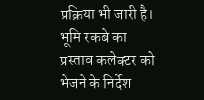प्रक्रिया भी जारी है।
भूमि रकबे का प्रस्ताव कलेक्टर को भेजने के निर्देश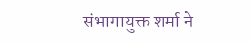संभागायुक्त शर्मा ने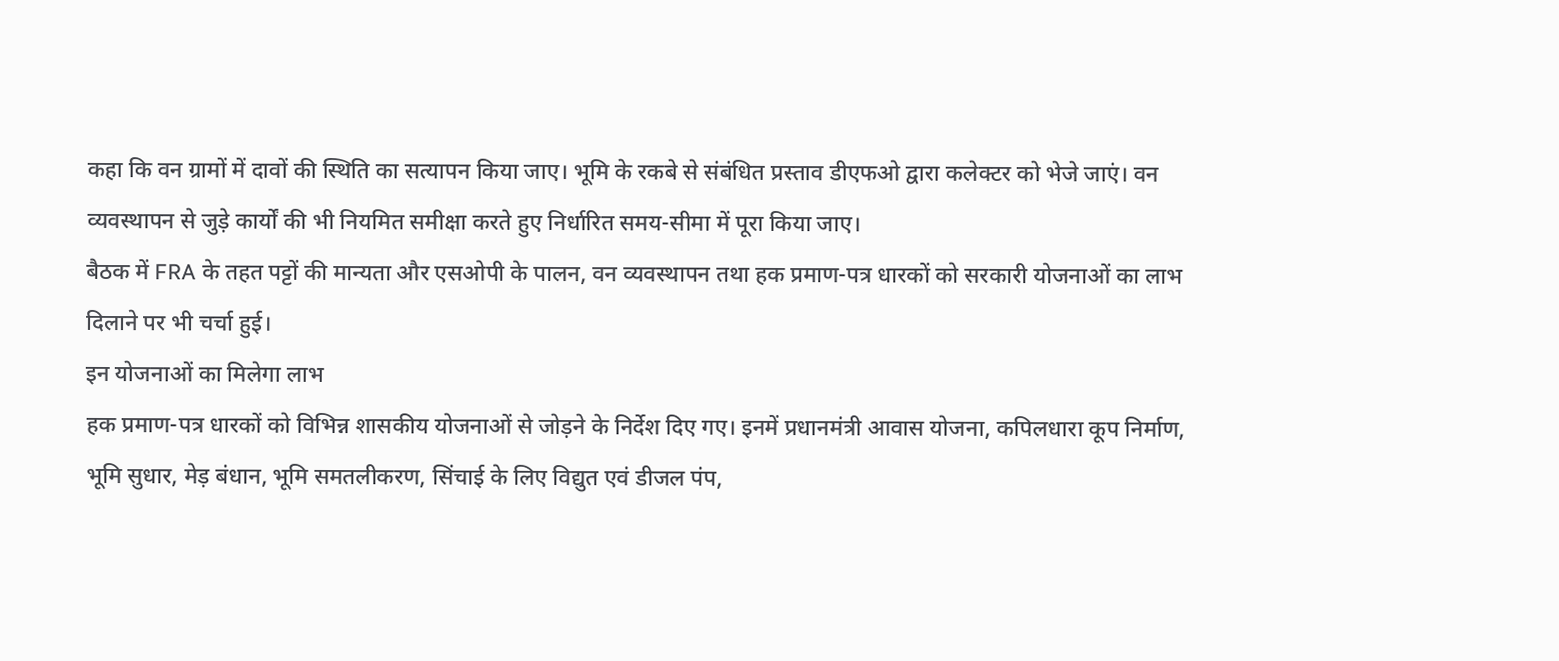कहा कि वन ग्रामों में दावों की स्थिति का सत्यापन किया जाए। भूमि के रकबे से संबंधित प्रस्ताव डीएफओ द्वारा कलेक्टर को भेजे जाएं। वन व्यवस्थापन से जुड़े कार्यों की भी नियमित समीक्षा करते हुए निर्धारित समय-सीमा में पूरा किया जाए।
बैठक में FRA के तहत पट्टों की मान्यता और एसओपी के पालन, वन व्यवस्थापन तथा हक प्रमाण-पत्र धारकों को सरकारी योजनाओं का लाभ दिलाने पर भी चर्चा हुई।
इन योजनाओं का मिलेगा लाभ
हक प्रमाण-पत्र धारकों को विभिन्न शासकीय योजनाओं से जोड़ने के निर्देश दिए गए। इनमें प्रधानमंत्री आवास योजना, कपिलधारा कूप निर्माण, भूमि सुधार, मेड़ बंधान, भूमि समतलीकरण, सिंचाई के लिए विद्युत एवं डीजल पंप,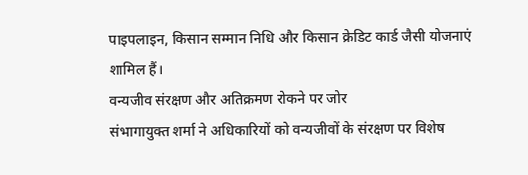पाइपलाइन, किसान सम्मान निधि और किसान क्रेडिट कार्ड जैसी योजनाएं शामिल हैं।
वन्यजीव संरक्षण और अतिक्रमण रोकने पर जोर
संभागायुक्त शर्मा ने अधिकारियों को वन्यजीवों के संरक्षण पर विशेष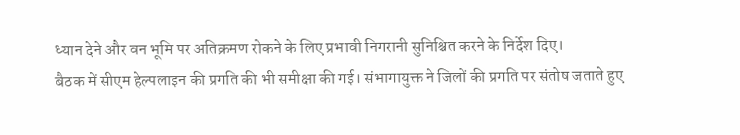ध्यान देने और वन भूमि पर अतिक्रमण रोकने के लिए प्रभावी निगरानी सुनिश्चित करने के निर्देश दिए।
बैठक में सीएम हेल्पलाइन की प्रगति की भी समीक्षा की गई। संभागायुक्त ने जिलों की प्रगति पर संतोष जताते हुए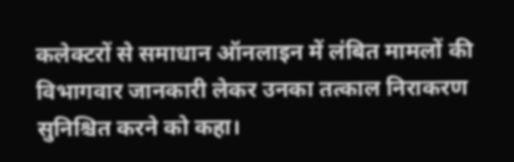कलेक्टरों से समाधान ऑनलाइन में लंबित मामलों की विभागवार जानकारी लेकर उनका तत्काल निराकरण सुनिश्चित करने को कहा।